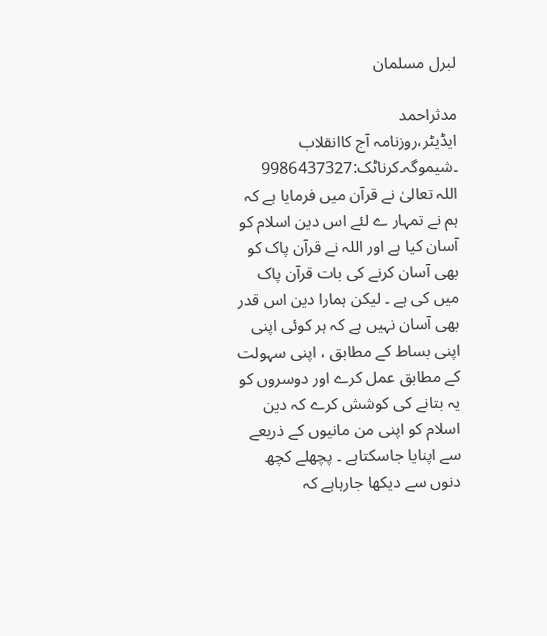لبرل مسلمان

مدثراحمد
ایڈیٹر،روزنامہ آج کاانقلاب ۔شیموگہ۔کرناٹک:9986437327
اللہ تعالیٰ نے قرآن میں فرمایا ہے کہ ہم نے تمہار ے لئے اس دین اسلام کو آسان کیا ہے اور اللہ نے قرآن پاک کو بھی آسان کرنے کی بات قرآن پاک میں کی ہے ۔ لیکن ہمارا دین اس قدر بھی آسان نہیں ہے کہ ہر کوئی اپنی اپنی بساط کے مطابق ، اپنی سہولت کے مطابق عمل کرے اور دوسروں کو یہ بتانے کی کوشش کرے کہ دین اسلام کو اپنی من مانیوں کے ذریعے سے اپنایا جاسکتاہے ۔ پچھلے کچھ دنوں سے دیکھا جارہاہے کہ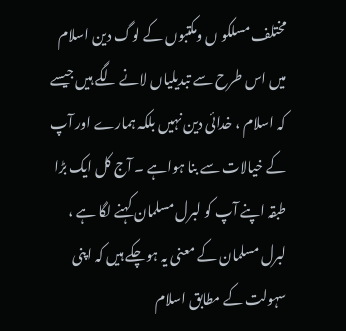مختلف مسلکو ں ومکتبوں کے لوگ دین اسلام میں اس طرح سے تبدیلیاں لانے لگے ہیں جیسے کہ اسلام ، خدائی دین نہیں بلکہ ہمارے اور آپ کے خیالات سے بنا ہواہے ۔ آج کل ایک بڑا طبقہ اپنے آپ کو لبرل مسلمان کہنے لگا ہے ، لبرل مسلمان کے معنی یہ ہوچکے ہیں کہ اپنی سہولت کے مطابق اسلام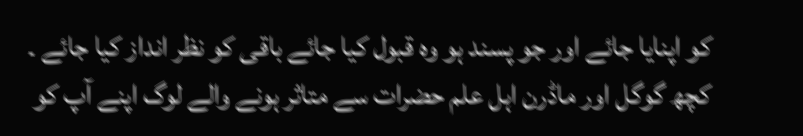کو اپنایا جائے اور جو پسند ہو وہ قبول کیا جائے باقی کو نظر انداز کیا جائے ۔ کچھ گوگل اور ماڈرن اہل علم حضرات سے متاثر ہونے والے لوگ اپنے آپ کو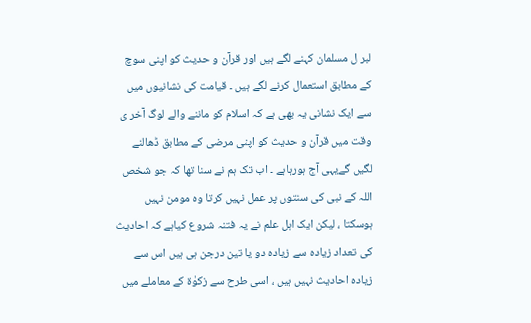لبر ل مسلمان کہنے لگے ہیں اور قرآن و حدیث کو اپنی سوچ کے مطابق استعمال کرنے لگے ہیں ۔ قیامت کی نشانیوں میں سے ایک نشانی یہ بھی ہے کہ اسلام کو ماننے والے لوگ آخر ی وقت میں قرآن و حدیث کو اپنی مرضی کے مطابق ڈھالنے لگیں گےیہی آج ہورہاہے ۔ اب تک ہم نے سنا تھا کہ جو شخص اللہ کے نبی کی سنتوں پر عمل نہیں کرتا وہ مومن نہیں ہوسکتا ، لیکن ایک اہل علم نے یہ فتنہ شروع کیاہے کہ احادیث کی تعداد زیادہ سے زیادہ دو یا تین درجن ہی ہیں اس سے زیادہ احادیث نہیں ہیں ، اسی طرح سے زکوٰۃ کے معاملے میں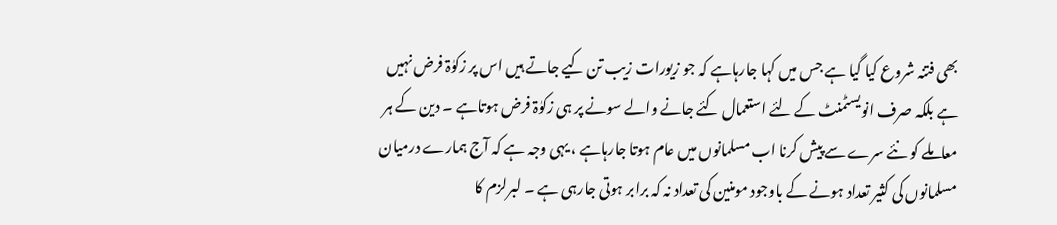بھی فتنہ شروع کیا گیا ہے جس میں کہا جارہاہے کہ جو زیورات زیب تن کیے جاتے ہیں اس پر زکوٰۃ فرض نہیں ہے بلکہ صرف انویسٹمنٹ کے لئے استعمال کئے جانے والے سونے پر ہی زکوٰۃ فرض ہوتاہے ۔ دین کے ہر معاملے کو نئے سرے سے پیش کرنا اب مسلمانوں میں عام ہوتا جارہاہے ، یہی وجہ ہے کہ آج ہمارے درمیان مسلمانوں کی کثیر تعداد ہونے کے باوجود مومنین کی تعداد نہ کہ برابر ہوتی جارہی ہے ۔ لبرلزم کا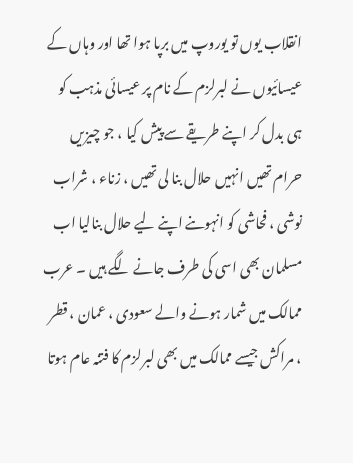انقلاب یوں تو یوروپ میں برپا ہوا تھا اور وہاں کے عیسائیوں نے لبرلزم کے نام پر عیسائی مذہب کو ہی بدل کر اپنے طریقے سے پیش کیا ، جو چیزیں حرام تھیں انہیں حلال بنا لی تھیں ، زناء ، شراب نوشی ، فحاشی کو انہوںنے اپنے لیے حلال بنالیا اب مسلمان بھی اسی کی طرف جانے لگے ہیں ۔ عرب ممالک میں شمار ہونے والے سعودی ، عمان ، قطر ، مراکش جیسے ممالک میں بھی لبرلزم کا فتنہ عام ہوتا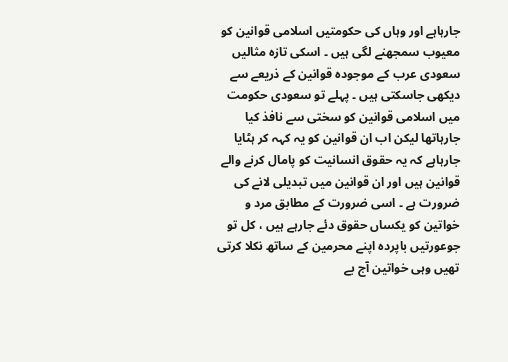جارہاہے اور وہاں کی حکومتیں اسلامی قوانین کو معیوب سمجھنے لگی ہیں ۔ اسکی تازہ مثالیں سعودی عرب کے موجودہ قوانین کے ذریعے سے دیکھی جاسکتی ہیں ۔ پہلے تو سعودی حکومت میں اسلامی قوانین کو سختی سے نافذ کیا جارہاتھا لیکن اب ان قوانین کو یہ کہہ کر ہٹایا جارہاہے کہ یہ حقوق انسانیت کو پامال کرنے والے قوانین ہیں اور ان قوانین میں تبدیلی لانے کی ضرورت ہے ۔ اسی ضرورت کے مطابق مرد و خواتین کو یکساں حقوق دئے جارہے ہیں ، کل تو جوعورتیں باپردہ اپنے محرمین کے ساتھ نکلا کرتی تھیں وہی خواتین آج بے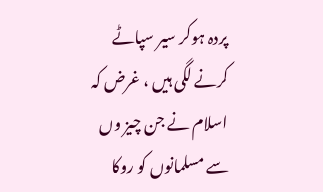پردہ ہوکر سیر سپاٹے کرنے لگی ہیں ، غرض کہ اسلام نے جن چیز وں سے مسلمانوں کو روکا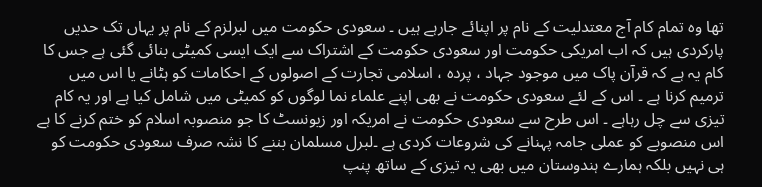تھا وہ تمام کام آج معتدلیت کے نام پر اپنائے جارہے ہیں ۔ سعودی حکومت میں لبرلزم کے نام پر یہاں تک حدیں پارکردی ہیں کہ اب امریکی حکومت اور سعودی حکومت کے اشتراک سے ایک ایسی کمیٹی بنائی گئی ہے جس کا کام یہ ہے کہ قرآن پاک میں موجود جہاد ، پردہ ، اسلامی تجارت کے اصولوں کے احکامات کو ہٹانے یا اس میں ترمیم کرنا ہے ۔ اس کے لئے سعودی حکومت نے بھی اپنے علماء نما لوگوں کو کمیٹی میں شامل کیا ہے اور یہ کام تیزی سے چل رہاہے ۔ اس طرح سے سعودی حکومت نے امریکہ اور زیونسٹ کا جو منصوبہ اسلام کو ختم کرنے کا ہے اس منصوبے کو عملی جامہ پہنانے کی شروعات کردی ہے ۔لبرل مسلمان بننے کا نشہ صرف سعودی حکومت کو ہی نہیں بلکہ ہمارے ہندوستان میں بھی یہ تیزی کے ساتھ پنپ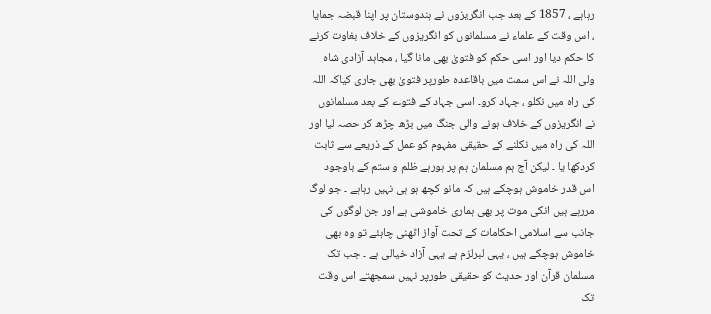رہاہے ، 1857 کے بعد جب انگریزوں نے ہندوستان پر اپنا قبضہ جمایا ، اس وقت کے علماء نے مسلمانوں کو انگریزوں کے خلاف بغاوت کرنے کا حکم دیا اور اسی حکم کو فتویٰ بھی مانا گیا ، مجاہد آزادی شاہ ولی اللہ نے اس سمت میں باقاعدہ طورپر فتویٰ بھی جاری کیاکہ اللہ کی راہ میں نکلو ، جہاد کرو۔ اسی جہاد کے فتوے کے بعد مسلمانوں نے انگریزوں کے خلاف ہونے والی جنگ میں بڑھ چڑھ کر حصہ لیا اور اللہ کی راہ میں نکلنے کے حقیقی مفہوم کو عمل کے ذریعے سے ثابت کردکھا یا ۔ لیکن آج ہم مسلمان ہم پر ہورہے ظلم و ستم کے باوجود اس قدر خاموش ہوچکے ہیں کہ مانو کچھ ہو ہی نہیں رہاہے ۔ جو لوگ مررہے ہیں انکی موت پر بھی ہماری خاموشی ہے اور جن لوگوں کی جانب سے اسلامی احکامات کے تحت آواز اٹھنی چاہئے تو وہ بھی خاموش ہوچکے ہیں ، یہی لبرلزم ہے یہی آزاد خیالی ہے ۔ جب تک مسلمان قرآن اور حدیث کو حقیقی طورپر نہیں سمجھتے اس وقت تک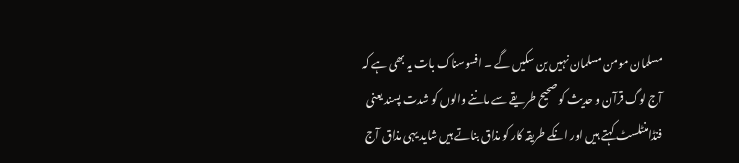مسلمان مومن مسلمان نہیں بن سکیں گے ۔ افسوسناک بات یہ بھی ہے کہ آج لوگ قرآن و حدیث کو صحیح طریقے سے ماننے والوں کو شدت پسند یعنی فنڈامنٹلسٹ کہتے ہیں اور انکے طریقہ کار کو مذاق بناتے ہیں شاید یہی مذاق آج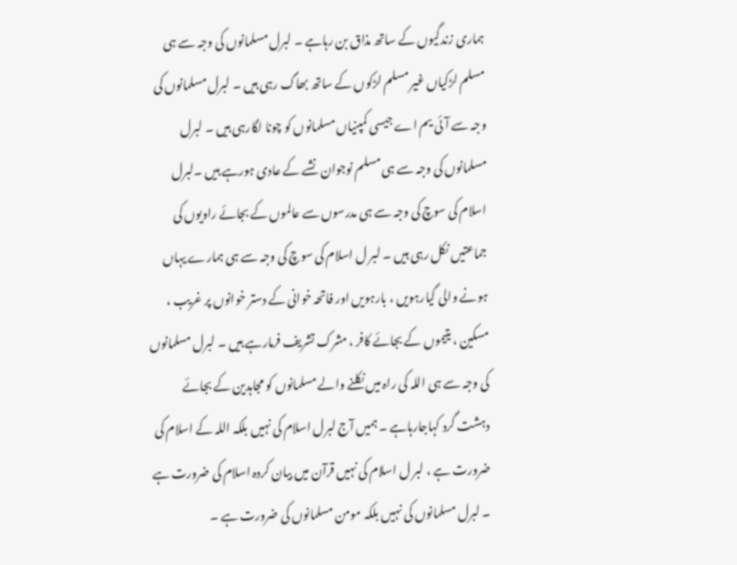ہماری زندگیوں کے ساتھ مذاق بن رہاہے ۔ لبرل مسلمانوں کی وجہ سے ہی مسلم لڑکیاں غیر مسلم لڑکوں کے ساتھ بھاگ رہی ہیں ۔ لبرل مسلمانوں کی وجہ سے آئی یم اے جیسی کمپنیاں مسلمانوں کو چونا لگارہی ہیں ۔ لبرل مسلمانوں کی وجہ سے ہی مسلم نوجوان نشے کے عادی ہورہے ہیں ۔لبرل اسلام کی سوچ کی وجہ سے ہی مدرسوں سے عالموں کے بجائے راویوں کی جماعتیں نکل رہی ہیں ۔ لبر ل اسلام کی سوچ کی وجہ سے ہی ہمارے یہاں ہونے والی گیارہویں ، بارہویں اور فاتحہ خوانی کے دستر خوانوں پر غریب ، مسکین ، یتیموں کے بجائے کافر ، مشرک تشریف فرمارہے ہیں ۔ لبرل مسلمانوں کی وجہ سے ہی اللہ کی راہ میں نکلنے والے مسلمانوں کو مجاہدین کے بجائے دہشت گرد کہاجارہاہے ۔ ہمیں آج لبرل اسلام کی نہیں بلکہ اللہ کے اسلام کی ضرورت ہے ، لبر ل اسلام کی نہیں قرآن میں بیان کردہ اسلام کی ضرورت ہے ۔ لبرل مسلمانوں کی نہیں بلکہ مومن مسلمانوں کی ضرورت ہے ۔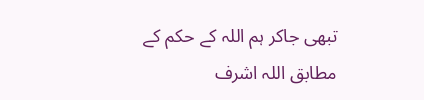تبھی جاکر ہم اللہ کے حکم کے مطابق اللہ اشرف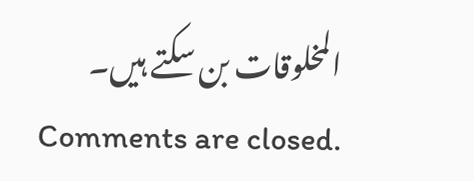المخلوقات بن سکتے ہیں۔
Comments are closed.